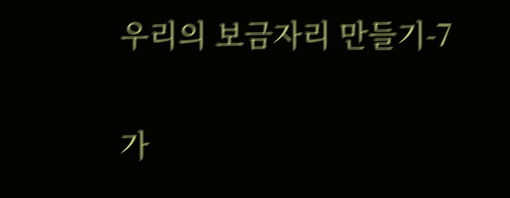우리의 보금자리 만들기-7

가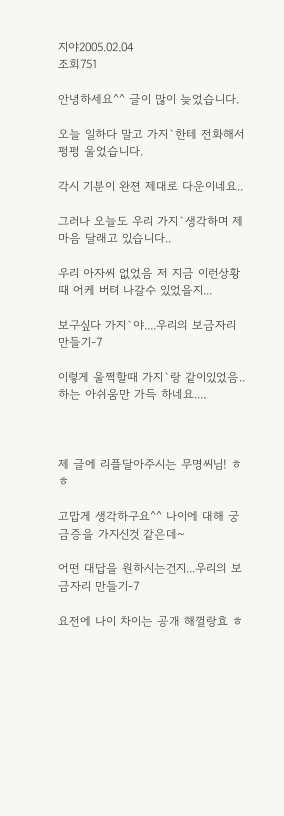지야2005.02.04
조회751

안녕하세요^^ 글이 많이 늦었습니다.

오늘 일하다 말고 가지`한테 전화해서 펑펑 울었습니다.

각시 기분이 완젼 제대로 다운이네요..

그러나 오늘도 우리 가지`생각하며 제마음 달래고 있습니다..

우리 아자씨 없었음 저 지금 이런상황때 어케 버텨 나갈수 있었을지...

보구싶다 가지`야....우리의 보금자리 만들기-7

이렇게 울쩍할때 가지`랑 같이있었음.. 하는 아쉬움만 가득 하네요....



제 글에 리플달아주시는 무명씨님! ㅎㅎ

고맙게 생각하구요^^ 나이에 대해 궁금증을 가지신것 같은데~

어떤 대답을 원하시는건지...우리의 보금자리 만들기-7

요전에 나이 차이는 공개 해껄랑효 ㅎ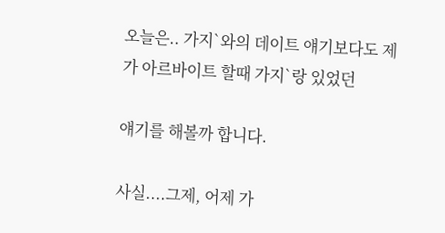오늘은.. 가지`와의 데이트 얘기보다도 제가 아르바이트 할때 가지`랑 있었던

얘기를 해볼까 합니다.

사실....그제, 어제 가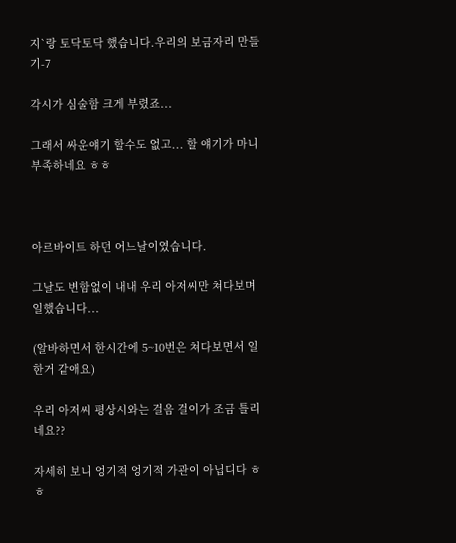지`랑 토닥토닥 했습니다.우리의 보금자리 만들기-7

각시가 심술함 크게 부렸죠...

그래서 싸운얘기 할수도 없고... 할 얘기가 마니 부족하네요 ㅎㅎ



아르바이트 하던 어느날이였습니다.

그날도 변함없이 내내 우리 아저씨만 쳐다보며 일했습니다...

(알바하면서 한시간에 5~10번은 쳐다보면서 일한거 같애요)

우리 아저씨 평상시와는 걸음 걸이가 조금 틀리네요??

자세히 보니 엉기적 엉기적 가관이 아닙디다 ㅎㅎ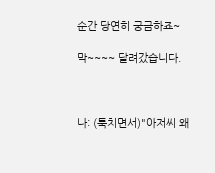순간 당연히 궁금하죠~

막~~~~ 달려갔습니다.



나: (툭치면서)"아저씨 왜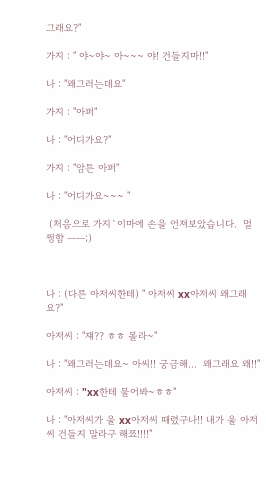그래요?"

가지 : " 야~야~ 아~~~ 야! 건들지마!!"

나 : "왜그러는데요"

가지 : "아퍼"

나 : "어디가요?"

가지 : "암튼 아퍼"

나 : "어디가요~~~ "

 (처음으로 가지`이마에 손을 언져보았습니다.  멀쩡함 ㅡㅡ;)



나 : (다른 아저씨한테) " 아저씨 xx아저씨 왜그래요?"

아저씨 : "쟤?? ㅎㅎ 몰라~"

나 : "왜그러는데요~ 아씨!! 궁금해...  왜그래요 왜!!"

아저씨 : "xx한테 물어봐~ㅎㅎ"

나 : "아저씨가 울 xx아저씨 때렸구나!! 내가 울 아저씨 건들지 말라구 해쬬!!!!"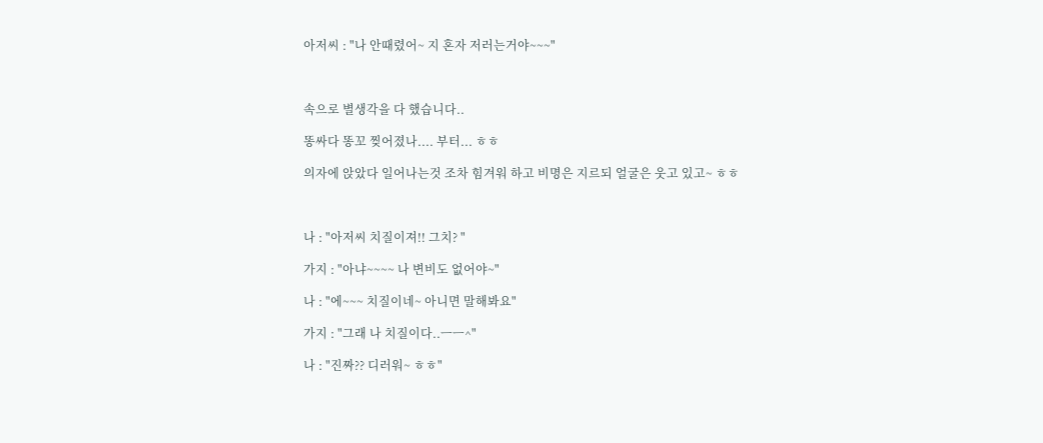아저씨 : "나 안때렸어~ 지 혼자 저러는거야~~~"



속으로 별생각을 다 했습니다..

똥싸다 똥꼬 찢어졌나.... 부터... ㅎㅎ

의자에 앉았다 일어나는것 조차 힘겨워 하고 비명은 지르되 얼굴은 웃고 있고~ ㅎㅎ



나 : "아저씨 치질이져!! 그치? "

가지 : "아냐~~~~ 나 변비도 없어야~"

나 : "에~~~ 치질이네~ 아니면 말해봐요"

가지 : "그래 나 치질이다..ㅡㅡ^"

나 : "진짜?? 디러워~ ㅎㅎ"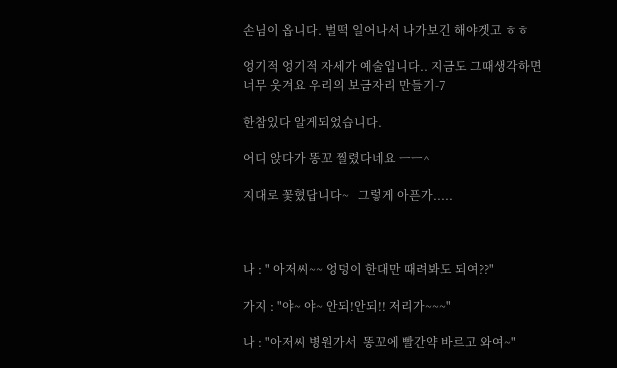손님이 옵니다. 벌떡 일어나서 나가보긴 해야겟고 ㅎㅎ

엉기적 엉기적 자세가 예술입니다.. 지금도 그때생각하면 너무 웃겨요 우리의 보금자리 만들기-7

한참있다 알게되었습니다.

어디 앉다가 똥꼬 찔렸다네요 ㅡㅡ^

지대로 꽃혔답니다~   그렇게 아픈가.....



나 : " 아저씨~~ 엉덩이 한대만 때려봐도 되여??"

가지 : "야~ 야~ 안되!안되!! 저리가~~~"

나 : "아저씨 병원가서  똥꼬에 빨간약 바르고 와여~"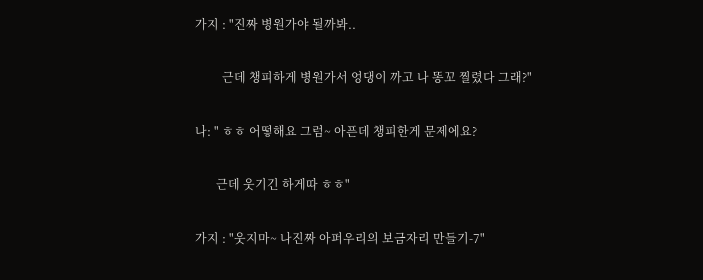가지 : "진짜 병원가야 될까봐..

         근데 챙피하게 병원가서 엉댕이 까고 나 똥꼬 찔렸다 그래?"

나: " ㅎㅎ 어떻해요 그럼~ 아픈데 챙피한게 문제에요?

       근데 웃기긴 하게따 ㅎㅎ"

가지 : "웃지마~ 나진짜 아퍼우리의 보금자리 만들기-7"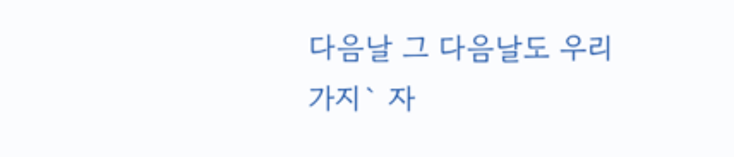다음날 그 다음날도 우리 가지` 자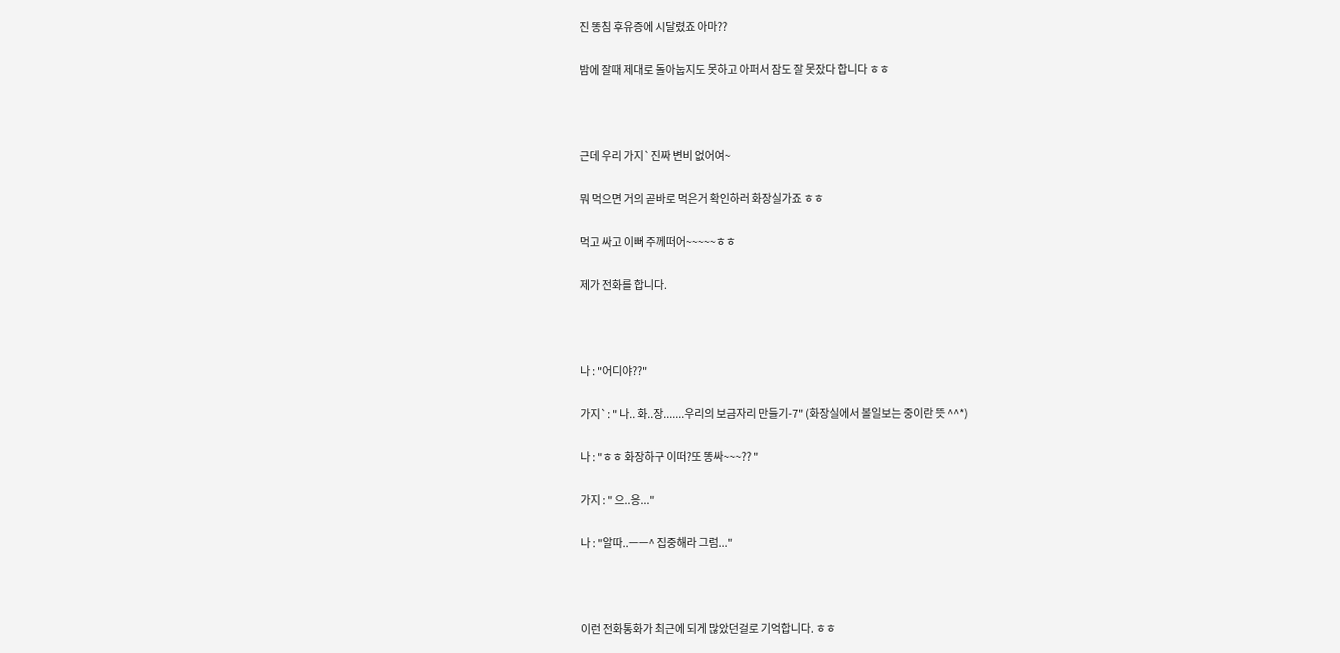진 똥침 후유증에 시달렸죠 아마??

밤에 잘때 제대로 돌아눕지도 못하고 아퍼서 잠도 잘 못잤다 합니다 ㅎㅎ



근데 우리 가지`진짜 변비 없어여~

뭐 먹으면 거의 곧바로 먹은거 확인하러 화장실가죠 ㅎㅎ

먹고 싸고 이뻐 주께떠어~~~~~ㅎㅎ

제가 전화를 합니다.



나 : "어디야??"

가지`: " 나.. 화..장.......우리의 보금자리 만들기-7" (화장실에서 볼일보는 중이란 뜻 ^^*)

나 : "ㅎㅎ 화장하구 이떠?또 똥싸~~~?? "

가지 : " 으..응..."

나 : "알따..ㅡㅡ^ 집중해라 그럼..."



이런 전화통화가 최근에 되게 많았던걸로 기억합니다. ㅎㅎ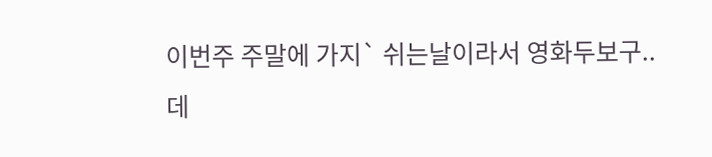이번주 주말에 가지` 쉬는날이라서 영화두보구.. 데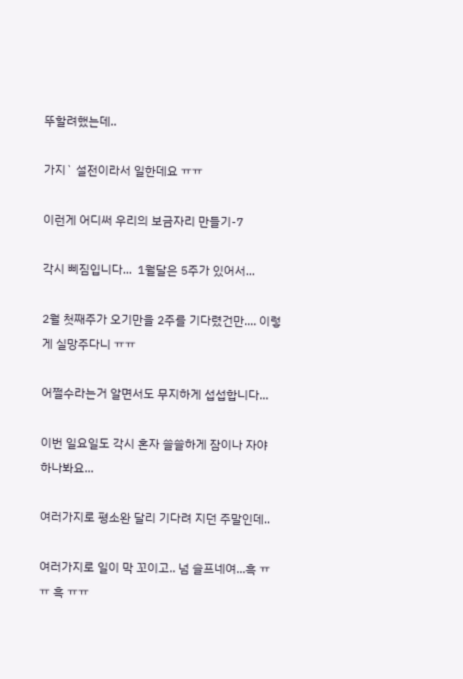뚜할려했는데..

가지` 설전이라서 일한데요 ㅠㅠ

이런게 어디써 우리의 보금자리 만들기-7

각시 삐짐입니다...  1월달은 5주가 있어서...

2월 첫째주가 오기만을 2주를 기다렸건만.... 이렇게 실망주다니 ㅠㅠ

어쩔수라는거 알면서도 무지하게 섭섭합니다...

이번 일요일도 각시 혼자 쓸쓸하게 잠이나 자야 하나봐요...

여러가지로 평소완 달리 기다려 지던 주말인데..

여러가지로 일이 막 꼬이고.. 넘 슬프네여...흑 ㅠㅠ 흑 ㅠㅠ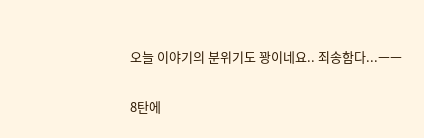오늘 이야기의 분위기도 꽝이네요.. 죄송함다...ㅡㅡ

8탄에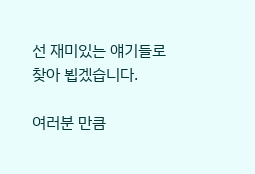선 재미있는 얘기들로 찾아 뵙겠습니다.

여러분 만큼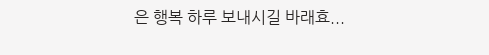은 행복 하루 보내시길 바래효...